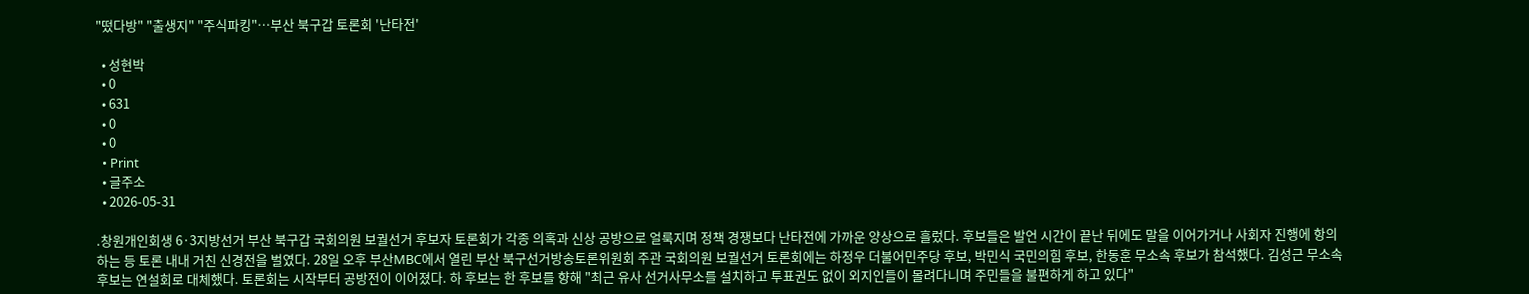"떴다방" "출생지" "주식파킹"…부산 북구갑 토론회 '난타전'

  • 성현박
  • 0
  • 631
  • 0
  • 0
  • Print
  • 글주소
  • 2026-05-31

.창원개인회생 6·3지방선거 부산 북구갑 국회의원 보궐선거 후보자 토론회가 각종 의혹과 신상 공방으로 얼룩지며 정책 경쟁보다 난타전에 가까운 양상으로 흘렀다. 후보들은 발언 시간이 끝난 뒤에도 말을 이어가거나 사회자 진행에 항의하는 등 토론 내내 거친 신경전을 벌였다. 28일 오후 부산MBC에서 열린 부산 북구선거방송토론위원회 주관 국회의원 보궐선거 토론회에는 하정우 더불어민주당 후보, 박민식 국민의힘 후보, 한동훈 무소속 후보가 참석했다. 김성근 무소속 후보는 연설회로 대체했다. 토론회는 시작부터 공방전이 이어졌다. 하 후보는 한 후보를 향해 "최근 유사 선거사무소를 설치하고 투표권도 없이 외지인들이 몰려다니며 주민들을 불편하게 하고 있다"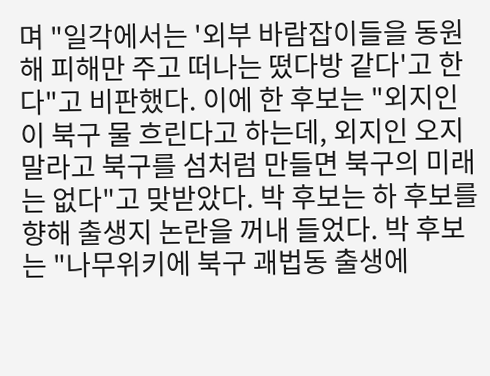며 "일각에서는 '외부 바람잡이들을 동원해 피해만 주고 떠나는 떴다방 같다'고 한다"고 비판했다. 이에 한 후보는 "외지인이 북구 물 흐린다고 하는데, 외지인 오지 말라고 북구를 섬처럼 만들면 북구의 미래는 없다"고 맞받았다. 박 후보는 하 후보를 향해 출생지 논란을 꺼내 들었다. 박 후보는 "나무위키에 북구 괘법동 출생에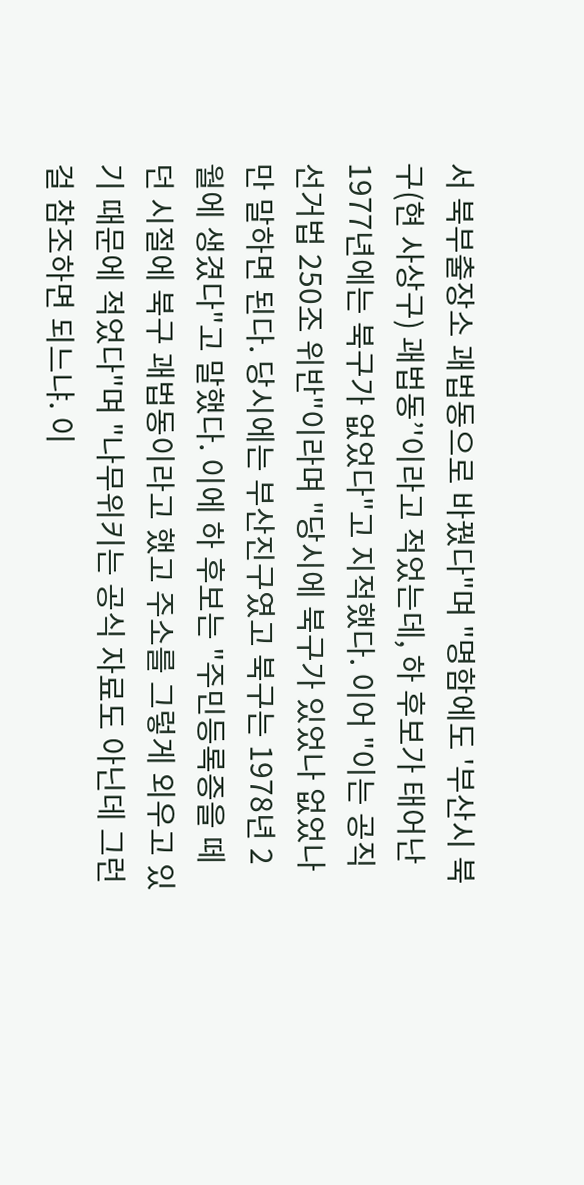서 북부출장소 괘법동으로 바꿨다"며 "명함에도 '부산시 북구(현 사상구) 괘법동’'이라고 적었는데, 하 후보가 태어난 1977년에는 북구가 없었다"고 지적했다. 이어 "이는 공직선거법 250조 위반"이라며 "당시에 북구가 있었나 없었나만 말하면 된다. 당시에는 부산진구였고 북구는 1978년 2월에 생겼다"고 말했다. 이에 하 후보는 "주민등록증을 떼던 시절에 북구 괘법동이라고 했고 주소를 그렇게 외우고 있기 때문에 적었다"며 "나무위키는 공식 자료도 아닌데 그런 걸 참조하면 되느냐. 이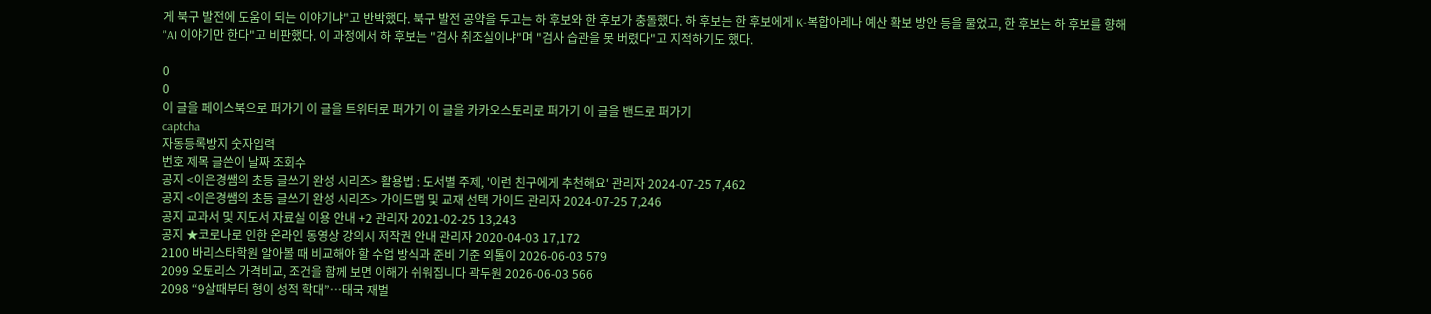게 북구 발전에 도움이 되는 이야기냐"고 반박했다. 북구 발전 공약을 두고는 하 후보와 한 후보가 충돌했다. 하 후보는 한 후보에게 K-복합아레나 예산 확보 방안 등을 물었고, 한 후보는 하 후보를 향해 "AI 이야기만 한다"고 비판했다. 이 과정에서 하 후보는 "검사 취조실이냐"며 "검사 습관을 못 버렸다"고 지적하기도 했다.

0
0
이 글을 페이스북으로 퍼가기 이 글을 트위터로 퍼가기 이 글을 카카오스토리로 퍼가기 이 글을 밴드로 퍼가기
captcha
자동등록방지 숫자입력
번호 제목 글쓴이 날짜 조회수
공지 <이은경쌤의 초등 글쓰기 완성 시리즈> 활용법 : 도서별 주제, '이런 친구에게 추천해요' 관리자 2024-07-25 7,462
공지 <이은경쌤의 초등 글쓰기 완성 시리즈> 가이드맵 및 교재 선택 가이드 관리자 2024-07-25 7,246
공지 교과서 및 지도서 자료실 이용 안내 +2 관리자 2021-02-25 13,243
공지 ★코로나로 인한 온라인 동영상 강의시 저작권 안내 관리자 2020-04-03 17,172
2100 바리스타학원 알아볼 때 비교해야 할 수업 방식과 준비 기준 외톨이 2026-06-03 579
2099 오토리스 가격비교, 조건을 함께 보면 이해가 쉬워집니다 곽두원 2026-06-03 566
2098 “9살때부터 형이 성적 학대”…태국 재벌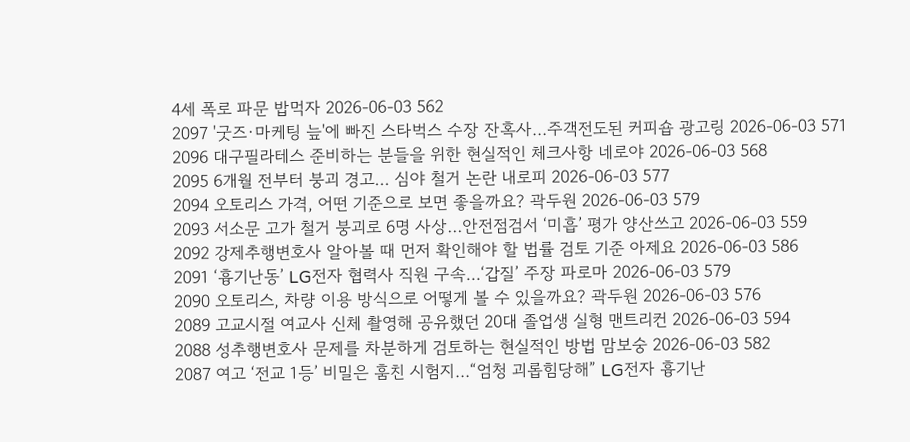4세 폭로 파문 밥먹자 2026-06-03 562
2097 '굿즈·마케팅 늪'에 빠진 스타벅스 수장 잔혹사…주객전도된 커피숍 광고링 2026-06-03 571
2096 대구필라테스 준비하는 분들을 위한 현실적인 체크사항 네로야 2026-06-03 568
2095 6개월 전부터 붕괴 경고... 심야 철거 논란 내로피 2026-06-03 577
2094 오토리스 가격, 어떤 기준으로 보면 좋을까요? 곽두원 2026-06-03 579
2093 서소문 고가 철거 붕괴로 6명 사상…안전점검서 ‘미흡’ 평가 양산쓰고 2026-06-03 559
2092 강제추행변호사 알아볼 때 먼저 확인해야 할 법률 검토 기준 아제요 2026-06-03 586
2091 ‘흉기난동’ LG전자 협력사 직원 구속…‘갑질’ 주장 파로마 2026-06-03 579
2090 오토리스, 차량 이용 방식으로 어떻게 볼 수 있을까요? 곽두원 2026-06-03 576
2089 고교시절 여교사 신체 촬영해 공유했던 20대 졸업생 실형 맨트리컨 2026-06-03 594
2088 성추행변호사 문제를 차분하게 검토하는 현실적인 방법 맘보숭 2026-06-03 582
2087 여고 ‘전교 1등’ 비밀은 훔친 시험지…“엄청 괴롭힘당해” LG전자 흉기난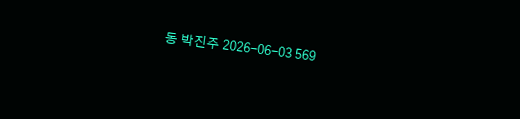동 박진주 2026-06-03 569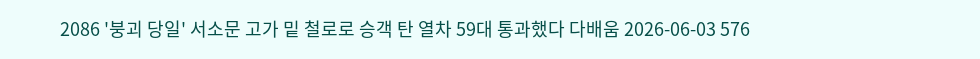2086 '붕괴 당일' 서소문 고가 밑 철로로 승객 탄 열차 59대 통과했다 다배움 2026-06-03 576